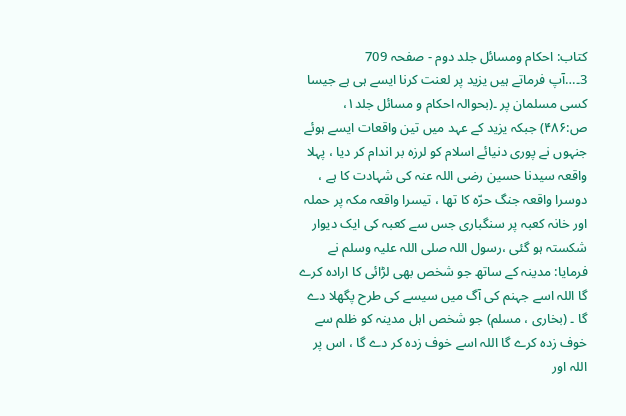کتاب: احکام ومسائل جلد دوم - صفحہ 709
3۔…آپ فرماتے ہیں یزید پر لعنت کرنا ایسے ہی ہے جیسا کسی مسلمان پر ۔(بحوالہ احکام و مسائل جلد۱، ص:۴۸۶) جبکہ یزید کے عہد میں تین واقعات ایسے ہوئے جنہوں نے پوری دنیائے اسلام کو لرزہ بر اندام کر دیا ، پہلا واقعہ سیدنا حسین رضی اللہ عنہ کی شہادت کا ہے ، دوسرا واقعہ جنگ حرّہ کا تھا ، تیسرا واقعہ مکہ پر حملہ اور خانہ کعبہ پر سنگباری جس سے کعبہ کی ایک دیوار شکستہ ہو گئی ،رسول اللہ صلی اللہ علیہ وسلم نے فرمایا: مدینہ کے ساتھ جو شخص بھی لڑائی کا ارادہ کرے گا اللہ اسے جہنم کی آگ میں سیسے کی طرح پگھلا دے گا ۔ (بخاری ، مسلم) جو شخص اہل مدینہ کو ظلم سے خوف زدہ کرے گا اللہ اسے خوف زدہ کر دے گا ، اس پر اللہ اور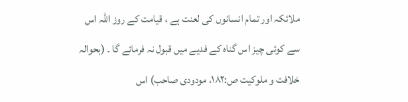ملائکہ اور تمام انسانوں کی لعنت ہے ، قیامت کے روز اللہ اس سے کوئی چیز اس گناہ کے فدیے میں قبول نہ فرمائے گا ۔ (بحوالہ خلافت و ملوکیت ص:۱۸۲، مودودی صاحب) اس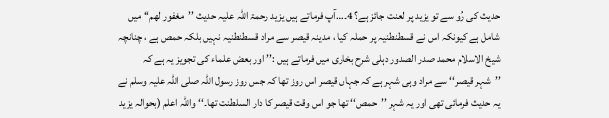حدیث کی رُو سے تو یزید پر لعنت جائز ہے؟ 4۔…آپ فرماتے ہیں یزید رحمۃ اللہ علیہ حدیث ’’مغفور لھم‘‘ میں شامل ہے کیونکہ اس نے قسطنطنیہ پر حملہ کیا ، مدینہ قیصر سے مراد قسطنطنیہ نہیں بلکہ حمص ہے ، چنانچہ شیخ الاسلام محمد صدر الصدور دہلی شرح بخاری میں فرماتے ہیں :’’ اور بعض علماء کی تجویز یہ ہے کہ ’’شہر قیصر‘‘ سے مراد وہی شہر ہے کہ جہاں قیصر اس روز تھا کہ جس روز رسول اللہ صلی اللہ علیہ وسلم نے یہ حدیث فرمائی تھی اور یہ شہر ’’حمص‘‘ تھا جو اس وقت قیصر کا دار السلطنت تھا۔‘‘ واللہ اعلم (بحوالہ یزید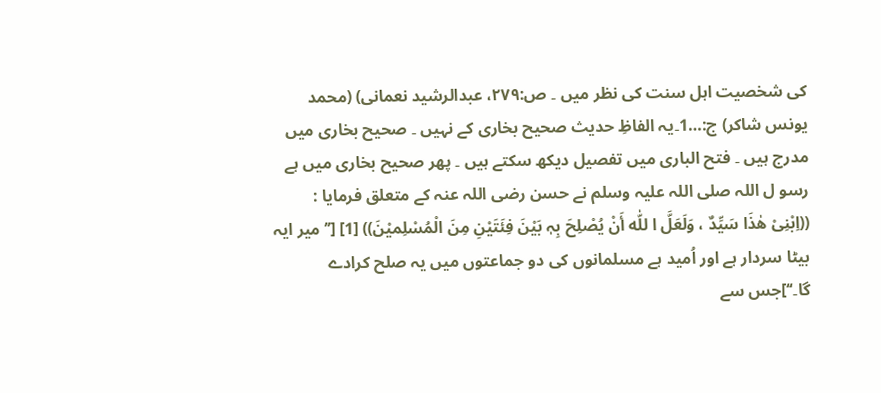کی شخصیت اہل سنت کی نظر میں ۔ ص:۲۷۹، عبدالرشید نعمانی) (محمد یونس شاکر) ج:…1۔یہ الفاظِ حدیث صحیح بخاری کے نہیں ۔ صحیح بخاری میں مدرج ہیں ۔ فتح الباری میں تفصیل دیکھ سکتے ہیں ۔ پھر صحیح بخاری میں ہے رسو ل اللہ صلی اللہ علیہ وسلم نے حسن رضی اللہ عنہ کے متعلق فرمایا : ((اِبْنِیْ ھٰذَا سَیِّدٌ ، وَلَعَلَّ ا للّٰه أَنْ یُصْلِحَ بِہٖ بَیْنَ فِئَتَیْنِ مِنَ الْمُسْلِمیْنَ)) [1] [’’میر ایہ بیٹا سردار ہے اور اُمید ہے مسلمانوں کی دو جماعتوں میں یہ صلح کرادے گا۔‘‘]جس سے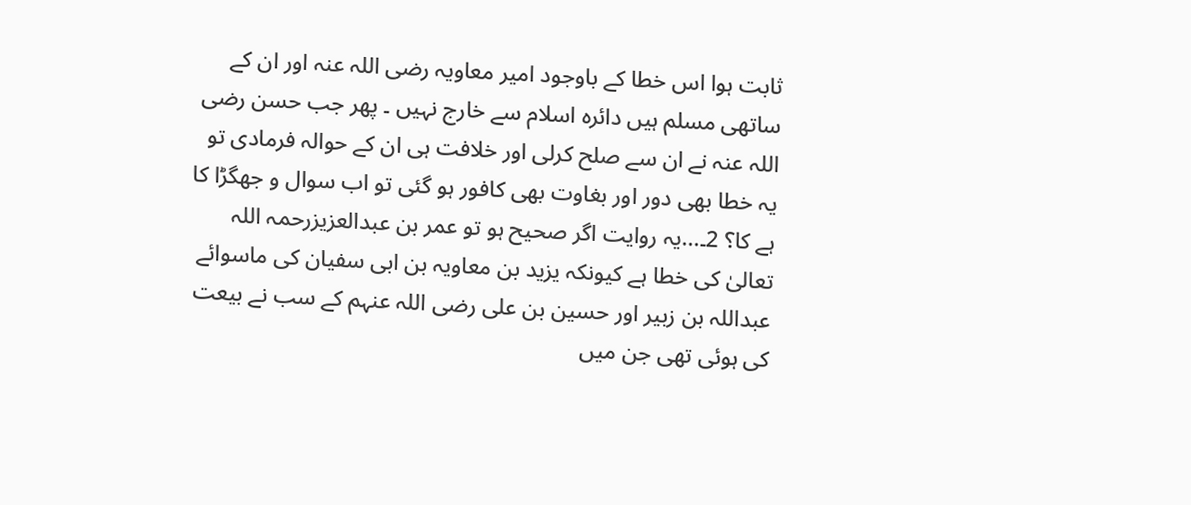ثابت ہوا اس خطا کے باوجود امیر معاویہ رضی اللہ عنہ اور ان کے ساتھی مسلم ہیں دائرہ اسلام سے خارج نہیں ۔ پھر جب حسن رضی اللہ عنہ نے ان سے صلح کرلی اور خلافت ہی ان کے حوالہ فرمادی تو یہ خطا بھی دور اور بغاوت بھی کافور ہو گئی تو اب سوال و جھگڑا کا ہے کا؟ 2۔...یہ روایت اگر صحیح ہو تو عمر بن عبدالعزیزرحمہ اللہ تعالیٰ کی خطا ہے کیونکہ یزید بن معاویہ بن ابی سفیان کی ماسوائے عبداللہ بن زبیر اور حسین بن علی رضی اللہ عنہم کے سب نے بیعت کی ہوئی تھی جن میں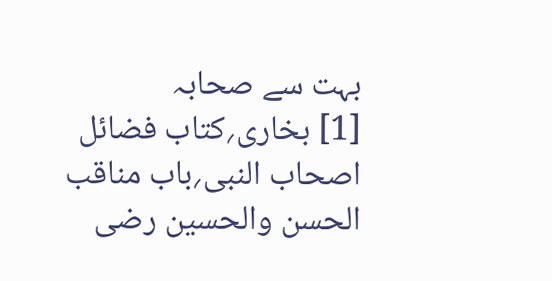بہت سے صحابہ
[1] بخاری؍کتاب فضائل اصحاب النبی؍باب مناقب الحسن والحسین رضی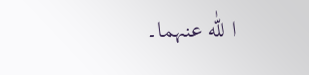ا للّٰه عنہما۔